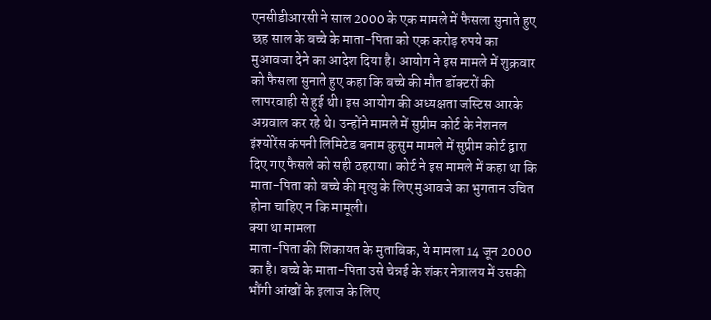एनसीडीआरसी ने साल 2000 के एक मामले में फैसला सुनाते हुए छह साल के बच्चे के माता-पिता को एक करोड़ रुपये का मुआवजा देने का आदेश दिया है। आयोग ने इस मामले में शुक्रवार को फैसला सुनाते हुए कहा कि बच्चे की मौत डॉक्टरों की लापरवाही से हुई थी। इस आयोग की अध्यक्षता जस्टिस आरके अग्रवाल कर रहे थे। उन्होंने मामले में सुप्रीम कोर्ट के नेशनल इंश्योरेंस कंपनी लिमिटेड बनाम कुसुम मामले में सुप्रीम कोर्ट द्वारा दिए गए फैसले को सही ठहराया। कोर्ट ने इस मामले में कहा था कि माता-पिता को बच्चे की मृत्यु के लिए मुआवजे का भुगतान उचित होना चाहिए न कि मामूली।
क्या था मामला
माता-पिता की शिकायत के मुताबिक, ये मामला 14 जून 2000 का है। बच्चे के माता-पिता उसे चेन्नई के शंकर नेत्रालय में उसकी भौंगी आंखों के इलाज के लिए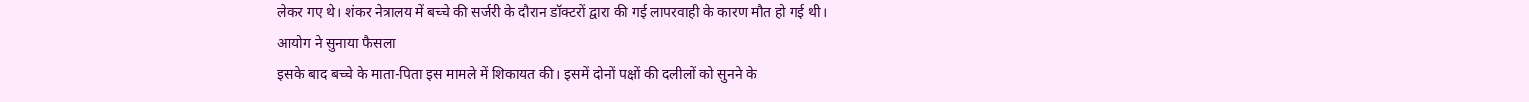लेकर गए थे। शंकर नेत्रालय में बच्चे की सर्जरी के दौरान डॉक्टरों द्वारा की गई लापरवाही के कारण मौत हो गई थी।
आयोग ने सुनाया फैसला
इसके बाद बच्चे के माता-पिता इस मामले में शिकायत की। इसमें दोनों पक्षों की दलीलों को सुनने के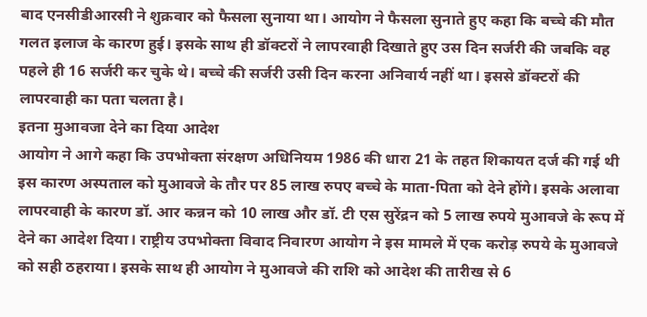बाद एनसीडीआरसी ने शुक्रवार को फैसला सुनाया था। आयोग ने फैसला सुनाते हुए कहा कि बच्चे की मौत गलत इलाज के कारण हुई। इसके साथ ही डॉक्टरों ने लापरवाही दिखाते हुए उस दिन सर्जरी की जबकि वह पहले ही 16 सर्जरी कर चुके थे। बच्चे की सर्जरी उसी दिन करना अनिवार्य नहीं था। इससे डॉक्टरों की लापरवाही का पता चलता है।
इतना मुआवजा देने का दिया आदेश
आयोग ने आगे कहा कि उपभोक्ता संरक्षण अधिनियम 1986 की धारा 21 के तहत शिकायत दर्ज की गई थी इस कारण अस्पताल को मुआवजे के तौर पर 85 लाख रुपए बच्चे के माता-पिता को देने होंगे। इसके अलावा लापरवाही के कारण डॉ. आर कन्नन को 10 लाख और डॉ. टी एस सुरेंद्रन को 5 लाख रुपये मुआवजे के रूप में देने का आदेश दिया। राष्ट्रीय उपभोक्ता विवाद निवारण आयोग ने इस मामले में एक करोड़ रुपये के मुआवजे को सही ठहराया। इसके साथ ही आयोग ने मुआवजे की राशि को आदेश की तारीख से 6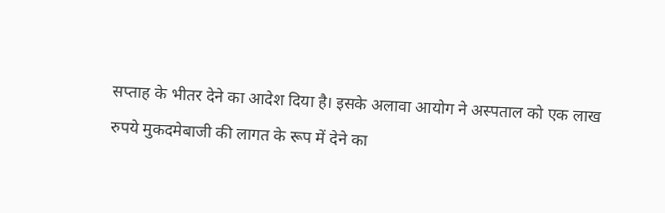सप्ताह के भीतर देने का आदेश दिया है। इसके अलावा आयोग ने अस्पताल को एक लाख रुपये मुकदमेबाजी की लागत के रूप में देने का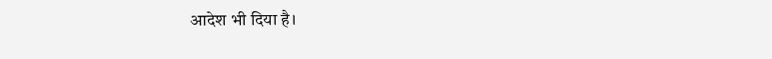आदेश भी दिया है।